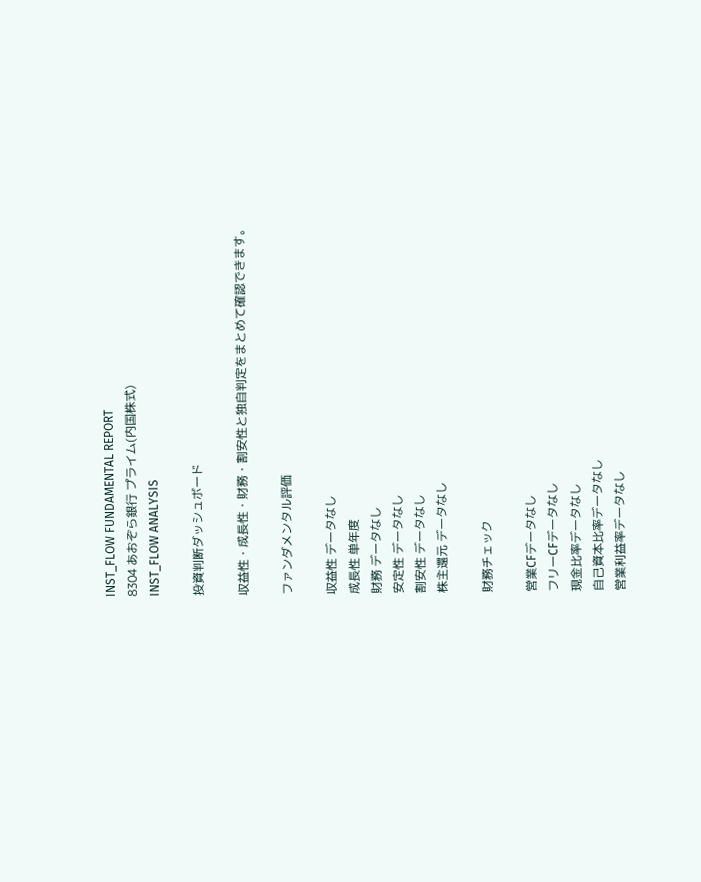INST_FLOW FUNDAMENTAL REPORT
8304 あおぞら銀行 プライム(内国株式)
INST_FLOW ANALYSIS

投資判断ダッシュボード

収益性・成長性・財務・割安性と独自判定をまとめて確認できます。

ファンダメンタル評価

収益性 データなし
成長性 単年度
財務 データなし
安定性 データなし
割安性 データなし
株主還元 データなし

財務チェック

営業CFデータなし
フリーCFデータなし
現金比率データなし
自己資本比率データなし
営業利益率データなし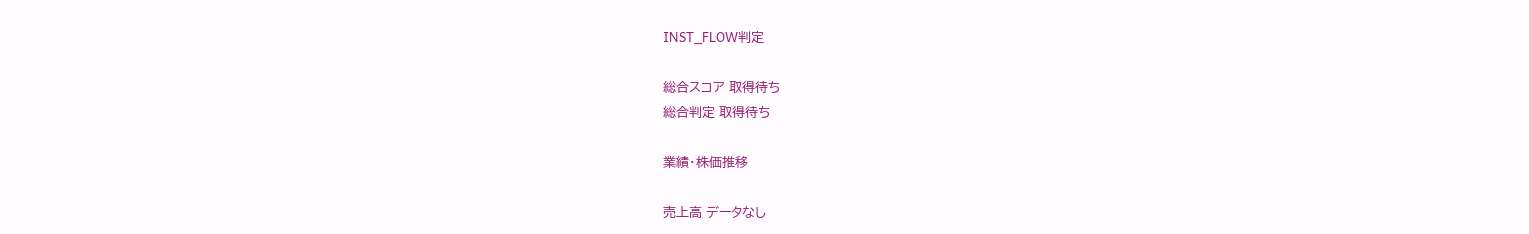INST_FLOW判定

総合スコア 取得待ち
総合判定 取得待ち

業績・株価推移

売上高 データなし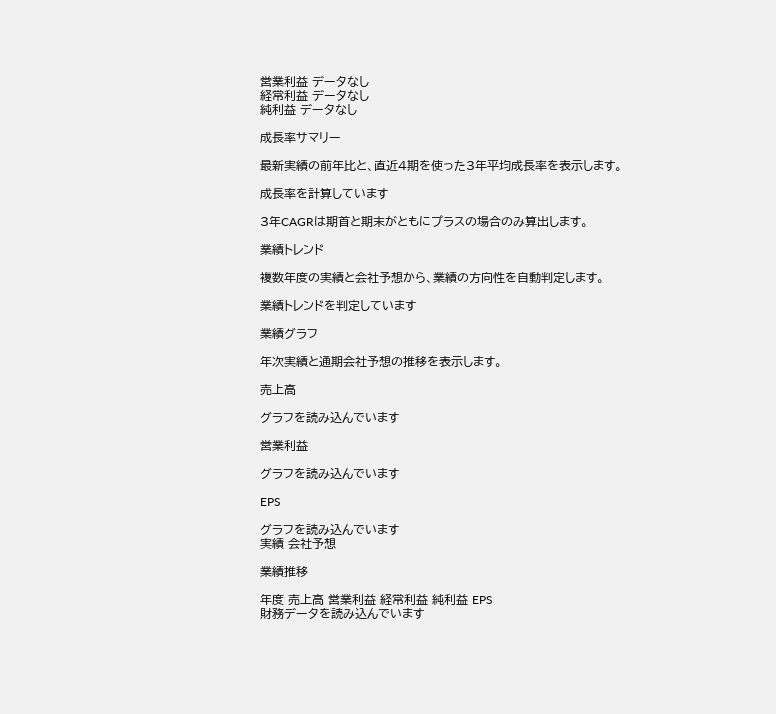営業利益 データなし
経常利益 データなし
純利益 データなし

成長率サマリー

最新実績の前年比と、直近4期を使った3年平均成長率を表示します。

成長率を計算しています

3年CAGRは期首と期末がともにプラスの場合のみ算出します。

業績トレンド

複数年度の実績と会社予想から、業績の方向性を自動判定します。

業績トレンドを判定しています

業績グラフ

年次実績と通期会社予想の推移を表示します。

売上高

グラフを読み込んでいます

営業利益

グラフを読み込んでいます

EPS

グラフを読み込んでいます
実績 会社予想

業績推移

年度 売上高 営業利益 経常利益 純利益 EPS
財務データを読み込んでいます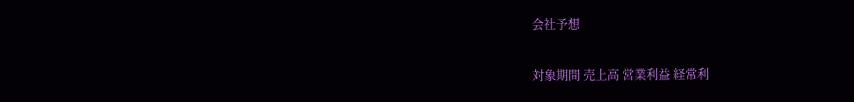会社予想

対象期間 売上高 営業利益 経常利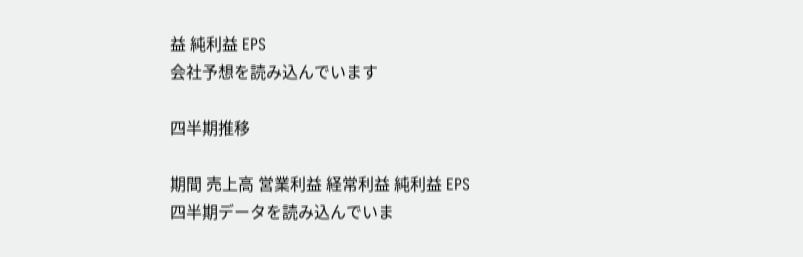益 純利益 EPS
会社予想を読み込んでいます

四半期推移

期間 売上高 営業利益 経常利益 純利益 EPS
四半期データを読み込んでいま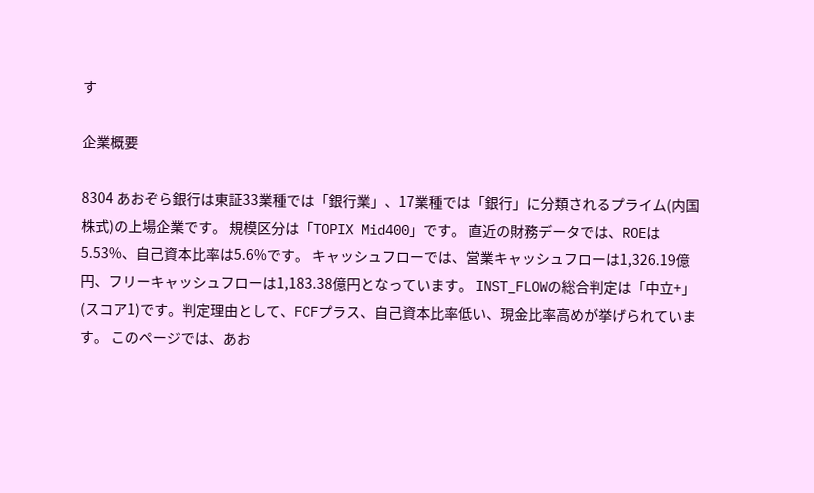す

企業概要

8304 あおぞら銀行は東証33業種では「銀行業」、17業種では「銀行」に分類されるプライム(内国株式)の上場企業です。 規模区分は「TOPIX Mid400」です。 直近の財務データでは、ROEは5.53%、自己資本比率は5.6%です。 キャッシュフローでは、営業キャッシュフローは1,326.19億円、フリーキャッシュフローは1,183.38億円となっています。 INST_FLOWの総合判定は「中立+」(スコア1)です。判定理由として、FCFプラス、自己資本比率低い、現金比率高めが挙げられています。 このページでは、あお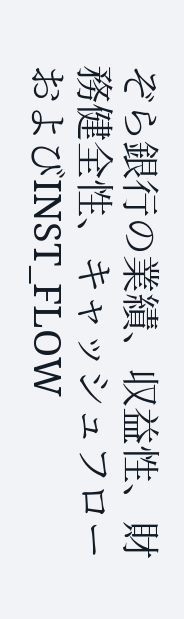ぞら銀行の業績、収益性、財務健全性、キャッシュフローおよびINST_FLOW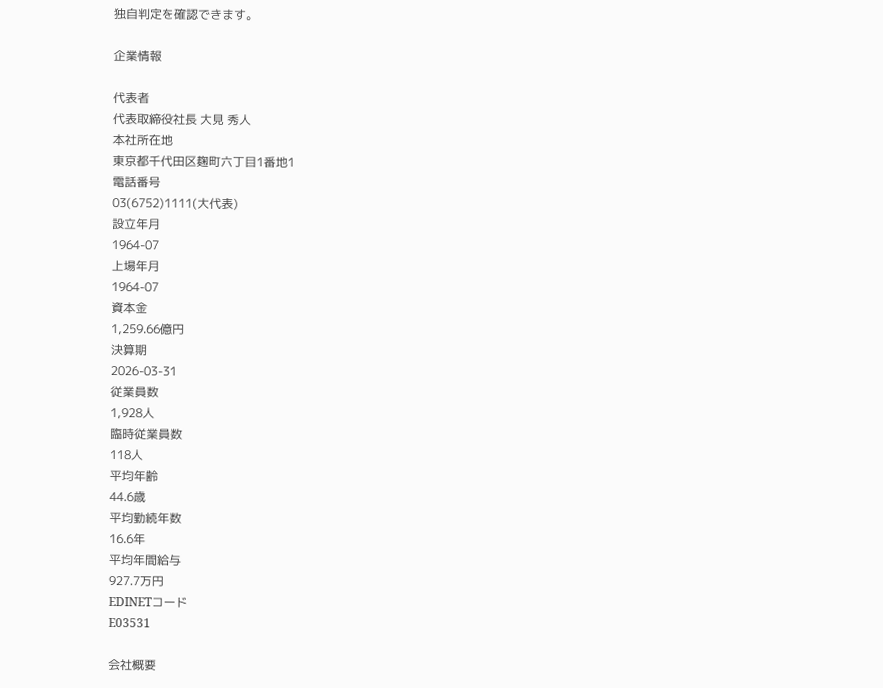独自判定を確認できます。

企業情報

代表者
代表取締役社長 大見 秀人
本社所在地
東京都千代田区麹町六丁目1番地1
電話番号
03(6752)1111(大代表)
設立年月
1964-07
上場年月
1964-07
資本金
1,259.66億円
決算期
2026-03-31
従業員数
1,928人
臨時従業員数
118人
平均年齢
44.6歳
平均勤続年数
16.6年
平均年間給与
927.7万円
EDINETコード
E03531

会社概要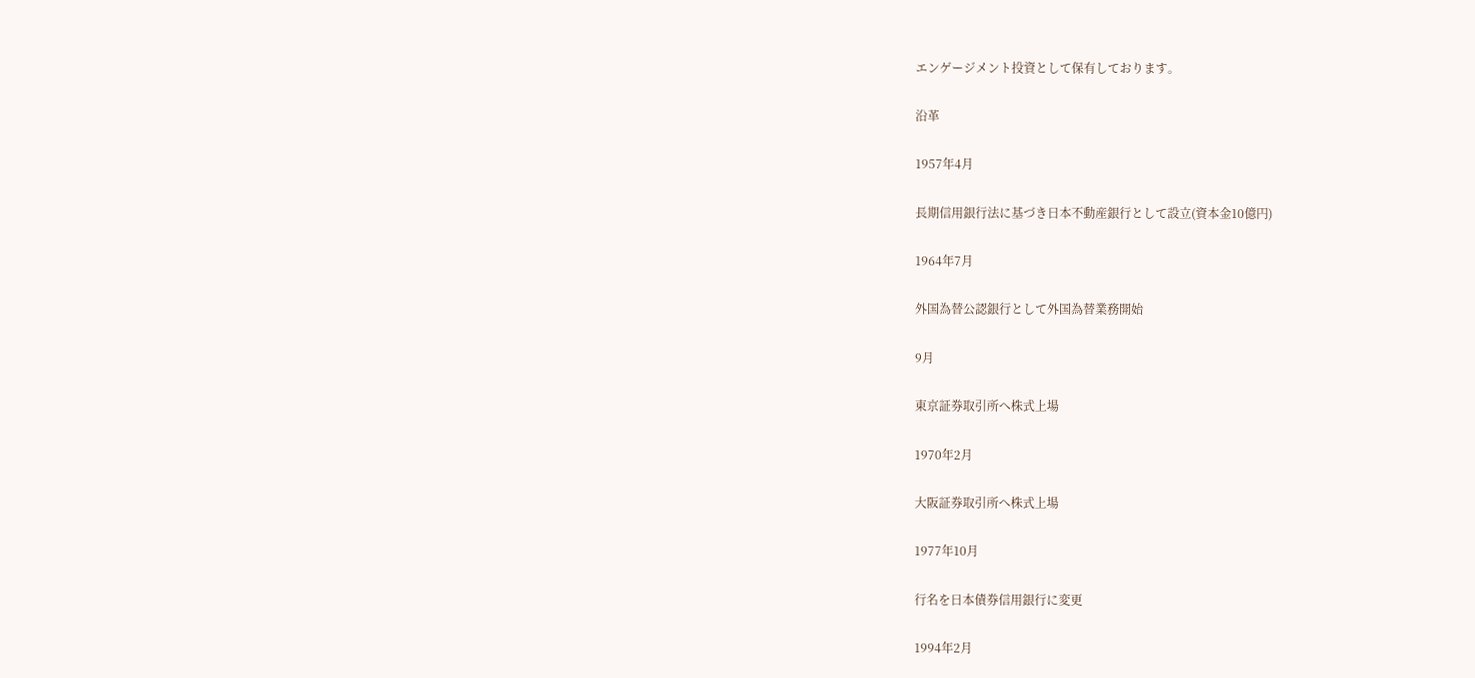エンゲージメント投資として保有しております。

沿革

1957年4月

長期信用銀行法に基づき日本不動産銀行として設立(資本金10億円)

1964年7月

外国為替公認銀行として外国為替業務開始

9月

東京証券取引所へ株式上場

1970年2月

大阪証券取引所へ株式上場

1977年10月

行名を日本債券信用銀行に変更

1994年2月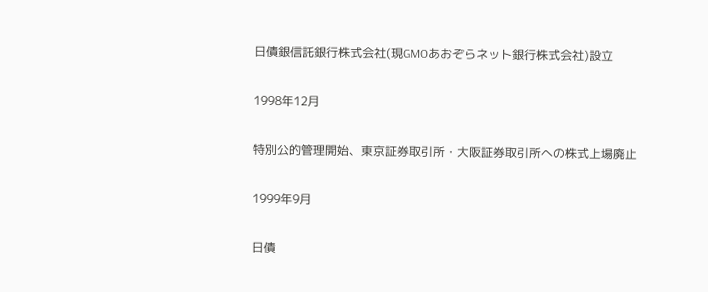日債銀信託銀行株式会社(現GMOあおぞらネット銀行株式会社)設立

1998年12月

特別公的管理開始、東京証券取引所・大阪証券取引所への株式上場廃止

1999年9月

日債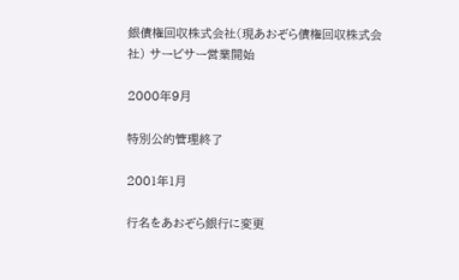銀債権回収株式会社(現あおぞら債権回収株式会社) サービサー営業開始

2000年9月

特別公的管理終了

2001年1月

行名をあおぞら銀行に変更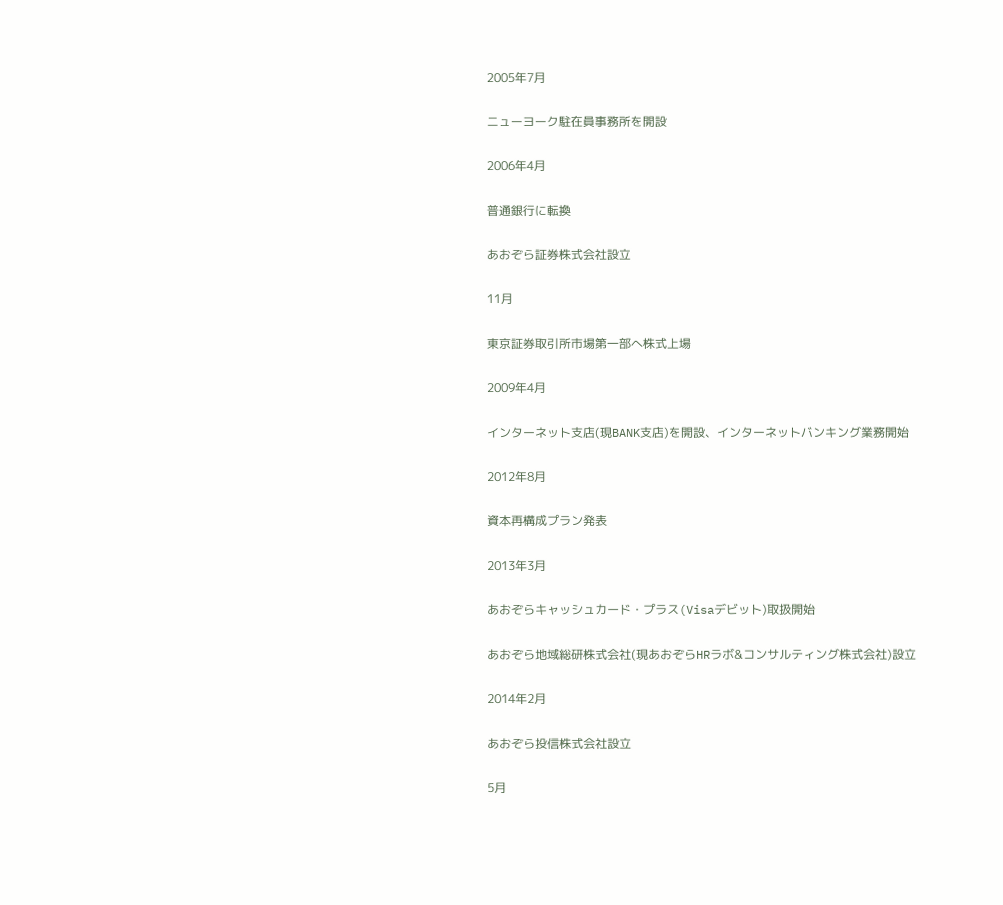2005年7月

ニューヨーク駐在員事務所を開設

2006年4月

普通銀行に転換

あおぞら証券株式会社設立

11月

東京証券取引所市場第一部へ株式上場

2009年4月

インターネット支店(現BANK支店)を開設、インターネットバンキング業務開始

2012年8月

資本再構成プラン発表

2013年3月

あおぞらキャッシュカード・プラス(Visaデビット)取扱開始

あおぞら地域総研株式会社(現あおぞらHRラボ&コンサルティング株式会社)設立

2014年2月

あおぞら投信株式会社設立

5月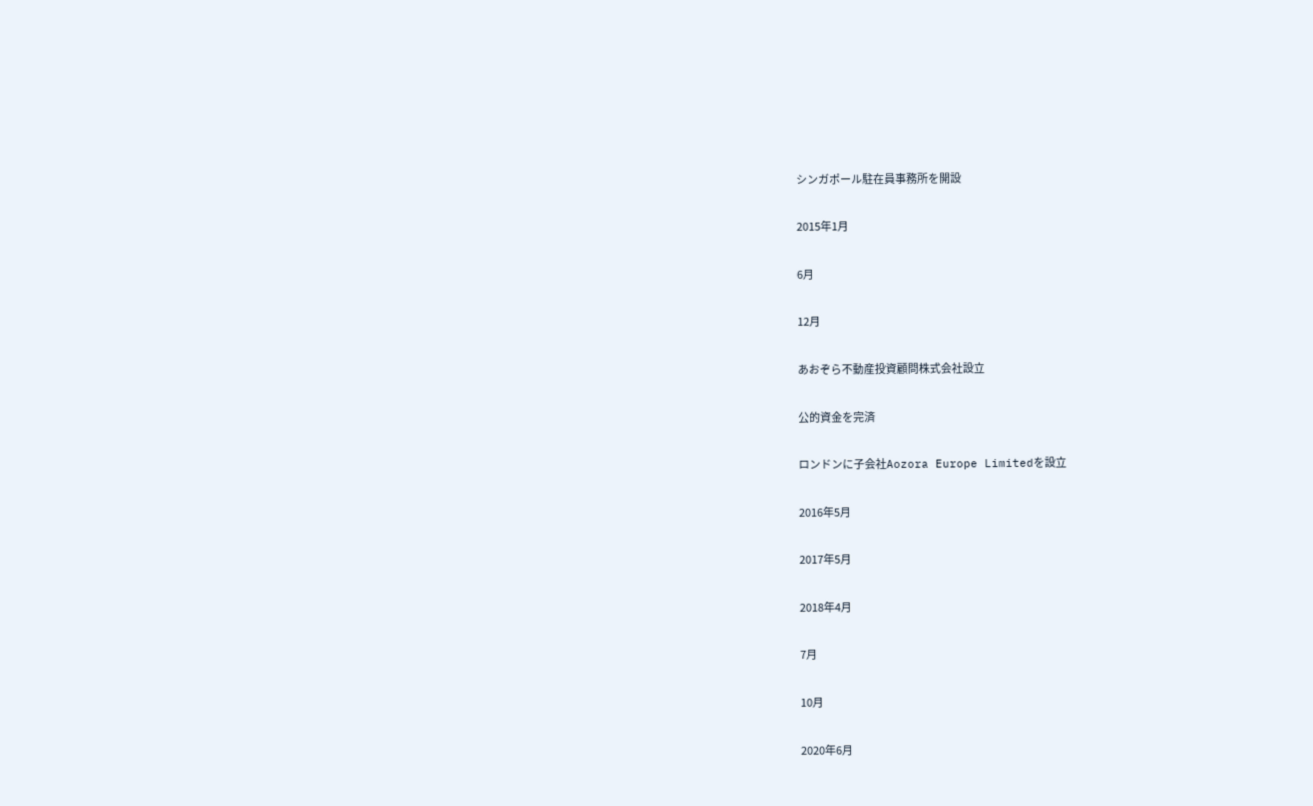シンガポール駐在員事務所を開設

2015年1月

6月

12月

あおぞら不動産投資顧問株式会社設立

公的資金を完済

ロンドンに子会社Aozora Europe Limitedを設立

2016年5月

2017年5月

2018年4月

7月

10月

2020年6月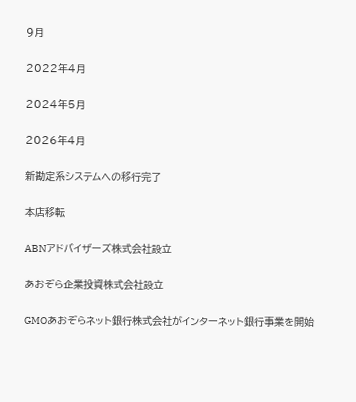9月

2022年4月

2024年5月

2026年4月

新勘定系システムへの移行完了

本店移転

ABNアドバイザーズ株式会社設立

あおぞら企業投資株式会社設立

GMOあおぞらネット銀行株式会社がインターネット銀行事業を開始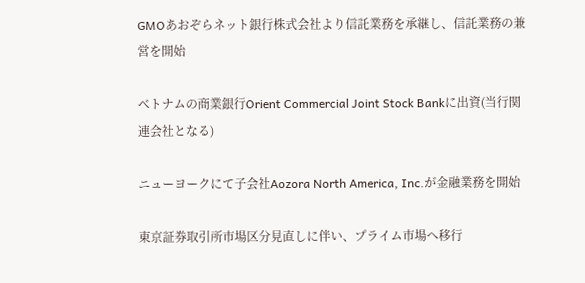GMOあおぞらネット銀行株式会社より信託業務を承継し、信託業務の兼営を開始

ベトナムの商業銀行Orient Commercial Joint Stock Bankに出資(当行関連会社となる)

ニューヨークにて子会社Aozora North America, Inc.が金融業務を開始

東京証券取引所市場区分見直しに伴い、プライム市場へ移行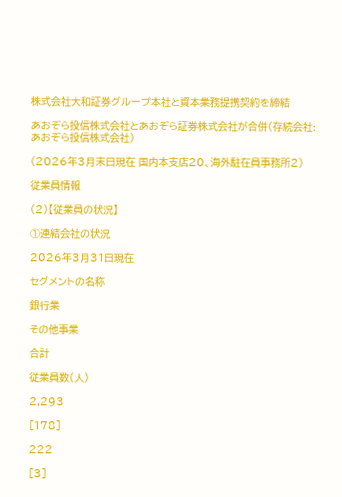株式会社大和証券グループ本社と資本業務提携契約を締結

あおぞら投信株式会社とあおぞら証券株式会社が合併(存続会社:あおぞら投信株式会社)

(2026年3月末日現在 国内本支店20、海外駐在員事務所2)

従業員情報

(2)【従業員の状況】

①連結会社の状況

2026年3月31日現在

セグメントの名称

銀行業

その他事業

合計

従業員数(人)

2,293

[178]

222

[3]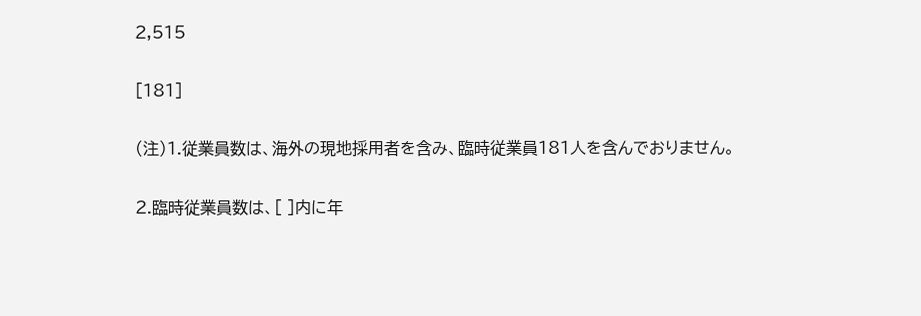2,515

[181]

(注)1.従業員数は、海外の現地採用者を含み、臨時従業員181人を含んでおりません。

2.臨時従業員数は、[ ]内に年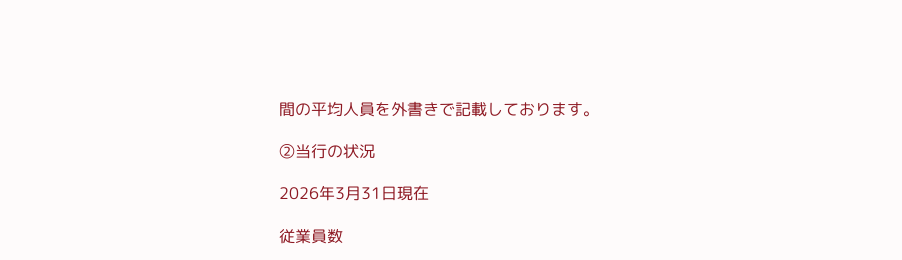間の平均人員を外書きで記載しております。

②当行の状況

2026年3月31日現在

従業員数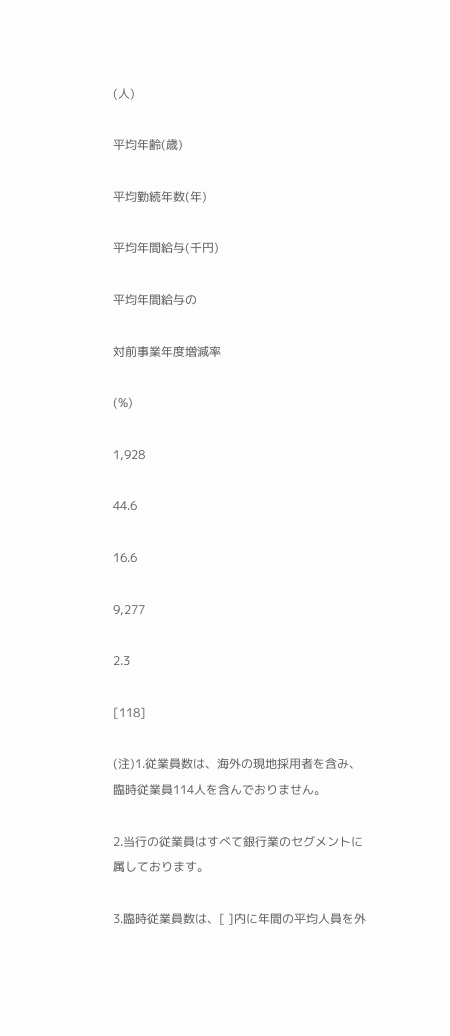(人)

平均年齢(歳)

平均勤続年数(年)

平均年間給与(千円)

平均年間給与の

対前事業年度増減率

(%)

1,928

44.6

16.6

9,277

2.3

[118]

(注)1.従業員数は、海外の現地採用者を含み、臨時従業員114人を含んでおりません。

2.当行の従業員はすべて銀行業のセグメントに属しております。

3.臨時従業員数は、[ ]内に年間の平均人員を外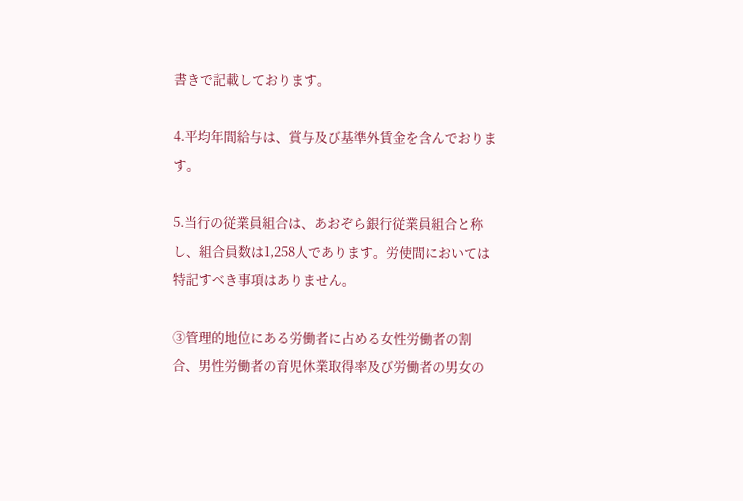書きで記載しております。

4.平均年間給与は、賞与及び基準外賃金を含んでおります。

5.当行の従業員組合は、あおぞら銀行従業員組合と称し、組合員数は1,258人であります。労使間においては特記すべき事項はありません。

③管理的地位にある労働者に占める女性労働者の割合、男性労働者の育児休業取得率及び労働者の男女の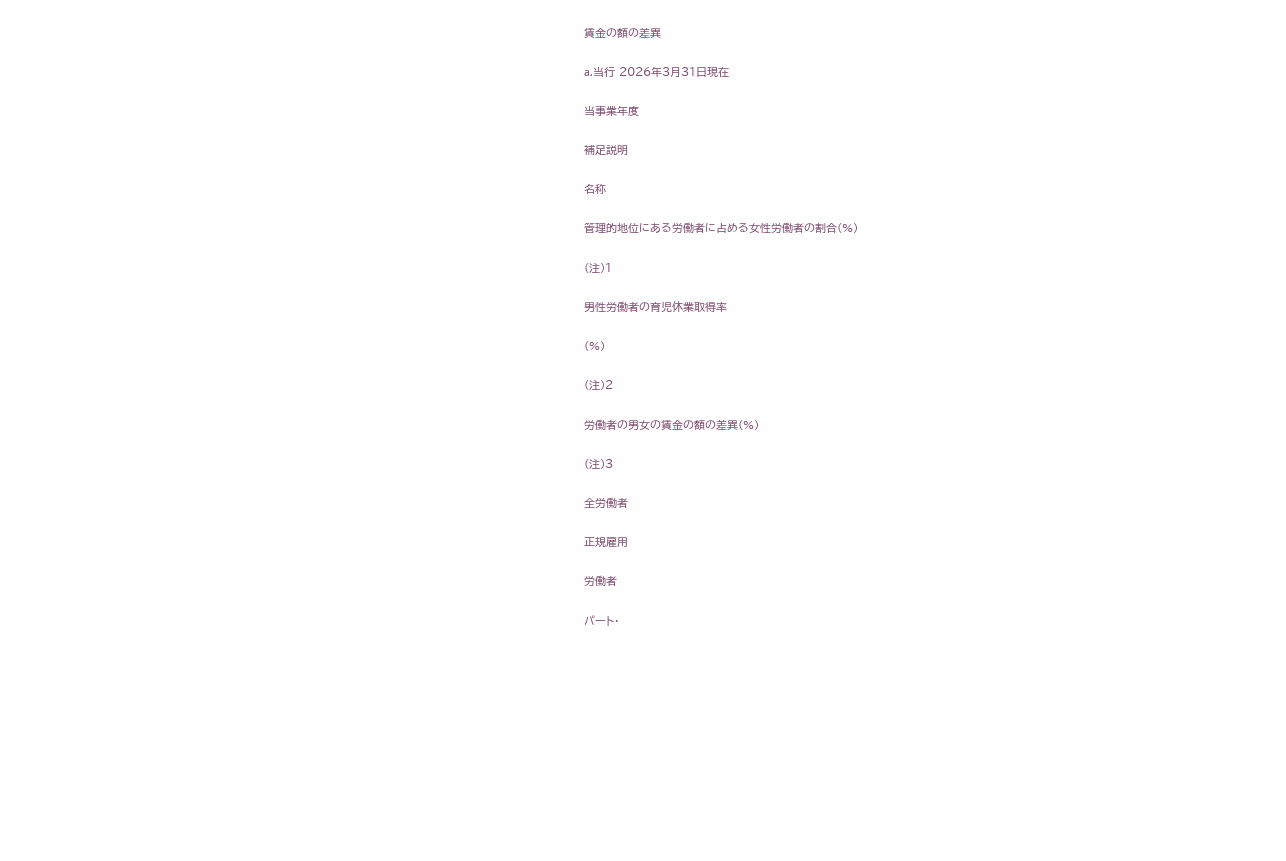賃金の額の差異

a.当行 2026年3月31日現在

当事業年度

補足説明

名称

管理的地位にある労働者に占める女性労働者の割合(%)

(注)1

男性労働者の育児休業取得率

(%)

(注)2

労働者の男女の賃金の額の差異(%)

(注)3

全労働者

正規雇用

労働者

パート・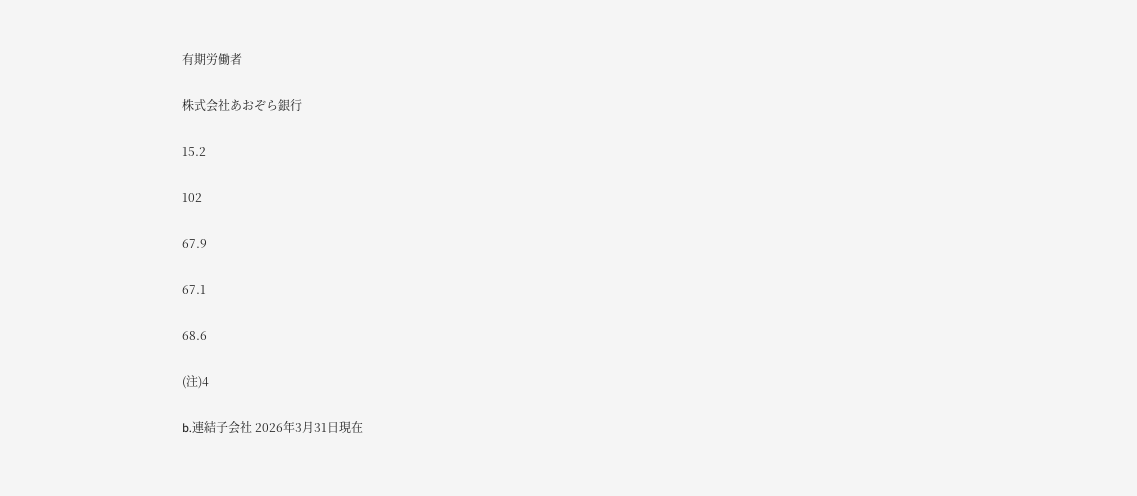有期労働者

株式会社あおぞら銀行

15.2

102

67.9

67.1

68.6

(注)4

b.連結子会社 2026年3月31日現在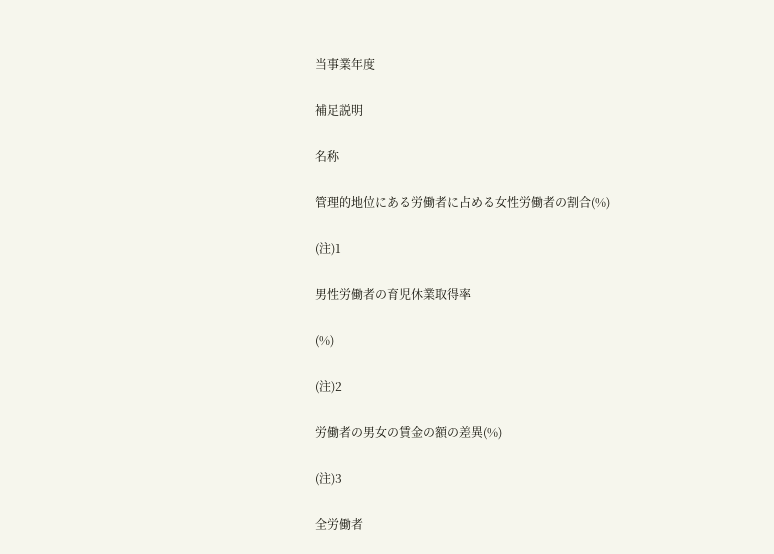当事業年度

補足説明

名称

管理的地位にある労働者に占める女性労働者の割合(%)

(注)1

男性労働者の育児休業取得率

(%)

(注)2

労働者の男女の賃金の額の差異(%)

(注)3

全労働者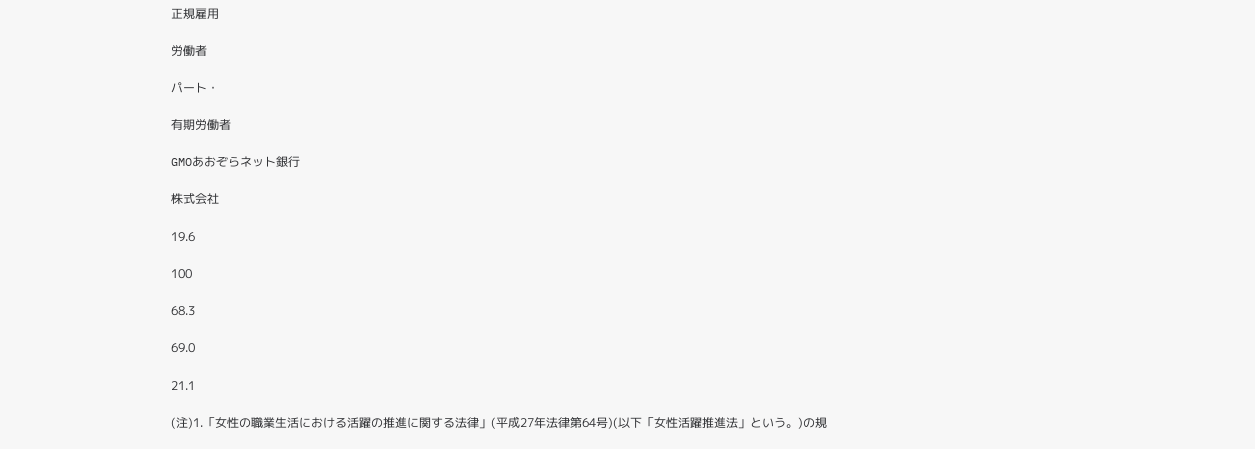正規雇用

労働者

パート・

有期労働者

GMOあおぞらネット銀行

株式会社

19.6

100

68.3

69.0

21.1

(注)1.「女性の職業生活における活躍の推進に関する法律」(平成27年法律第64号)(以下「女性活躍推進法」という。)の規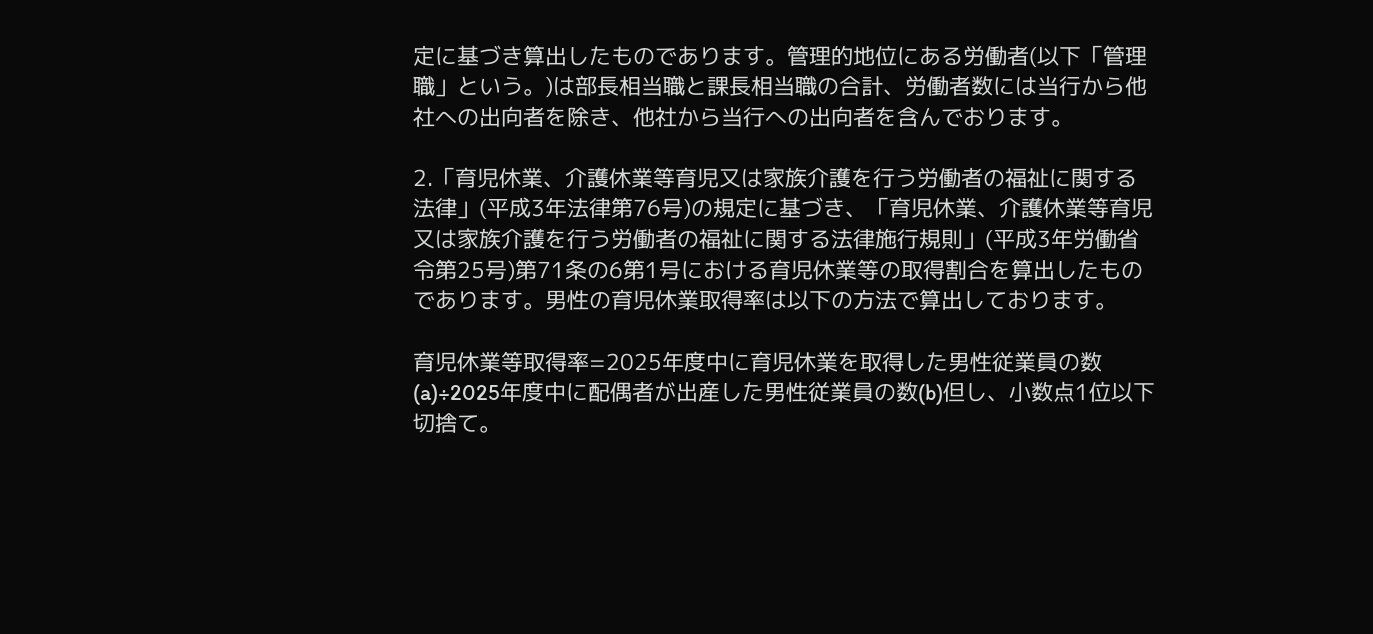定に基づき算出したものであります。管理的地位にある労働者(以下「管理職」という。)は部長相当職と課長相当職の合計、労働者数には当行から他社への出向者を除き、他社から当行への出向者を含んでおります。

2.「育児休業、介護休業等育児又は家族介護を行う労働者の福祉に関する法律」(平成3年法律第76号)の規定に基づき、「育児休業、介護休業等育児又は家族介護を行う労働者の福祉に関する法律施行規則」(平成3年労働省令第25号)第71条の6第1号における育児休業等の取得割合を算出したものであります。男性の育児休業取得率は以下の方法で算出しております。

育児休業等取得率=2025年度中に育児休業を取得した男性従業員の数(a)÷2025年度中に配偶者が出産した男性従業員の数(b)但し、小数点1位以下切捨て。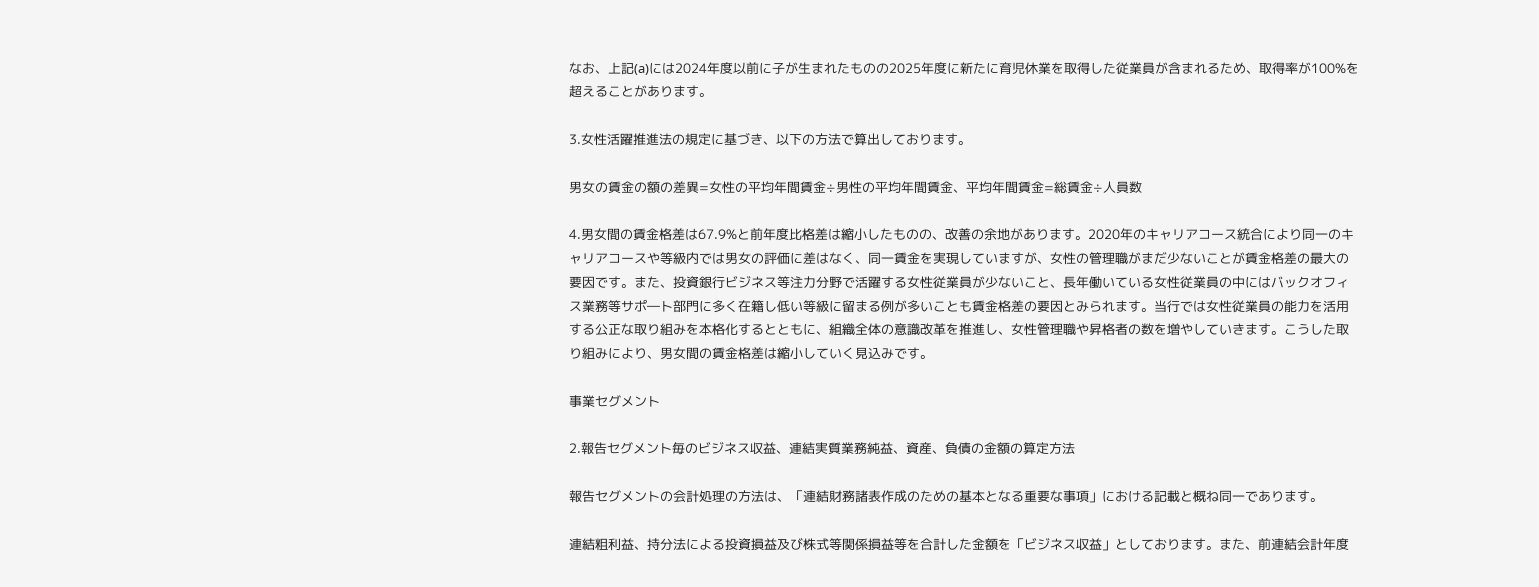なお、上記(a)には2024年度以前に子が生まれたものの2025年度に新たに育児休業を取得した従業員が含まれるため、取得率が100%を超えることがあります。

3.女性活躍推進法の規定に基づき、以下の方法で算出しております。

男女の賃金の額の差異=女性の平均年間賃金÷男性の平均年間賃金、平均年間賃金=総賃金÷人員数

4.男女間の賃金格差は67.9%と前年度比格差は縮小したものの、改善の余地があります。2020年のキャリアコース統合により同一のキャリアコースや等級内では男女の評価に差はなく、同一賃金を実現していますが、女性の管理職がまだ少ないことが賃金格差の最大の要因です。また、投資銀行ビジネス等注力分野で活躍する女性従業員が少ないこと、長年働いている女性従業員の中にはバックオフィス業務等サポ―ト部門に多く在籍し低い等級に留まる例が多いことも賃金格差の要因とみられます。当行では女性従業員の能力を活用する公正な取り組みを本格化するとともに、組織全体の意識改革を推進し、女性管理職や昇格者の数を増やしていきます。こうした取り組みにより、男女間の賃金格差は縮小していく見込みです。

事業セグメント

2.報告セグメント毎のビジネス収益、連結実質業務純益、資産、負債の金額の算定方法

報告セグメントの会計処理の方法は、「連結財務諸表作成のための基本となる重要な事項」における記載と概ね同一であります。

連結粗利益、持分法による投資損益及び株式等関係損益等を合計した金額を「ビジネス収益」としております。また、前連結会計年度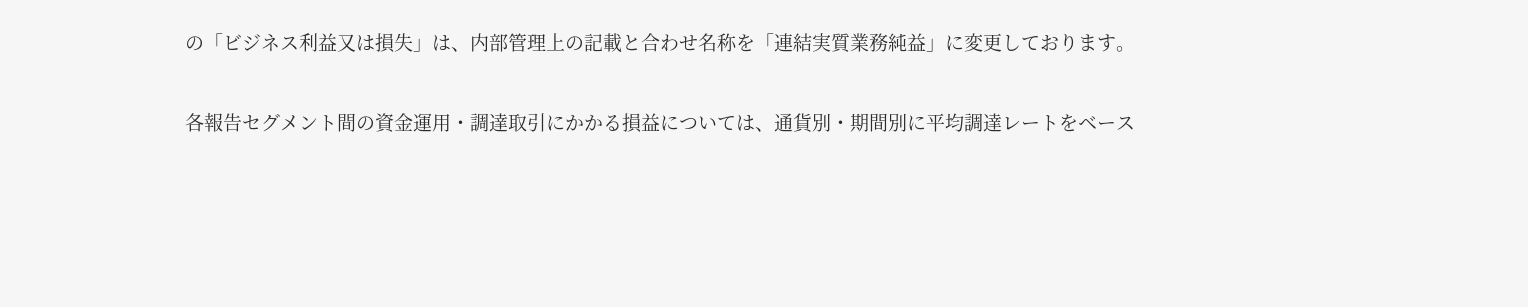の「ビジネス利益又は損失」は、内部管理上の記載と合わせ名称を「連結実質業務純益」に変更しております。

各報告セグメント間の資金運用・調達取引にかかる損益については、通貨別・期間別に平均調達レートをベース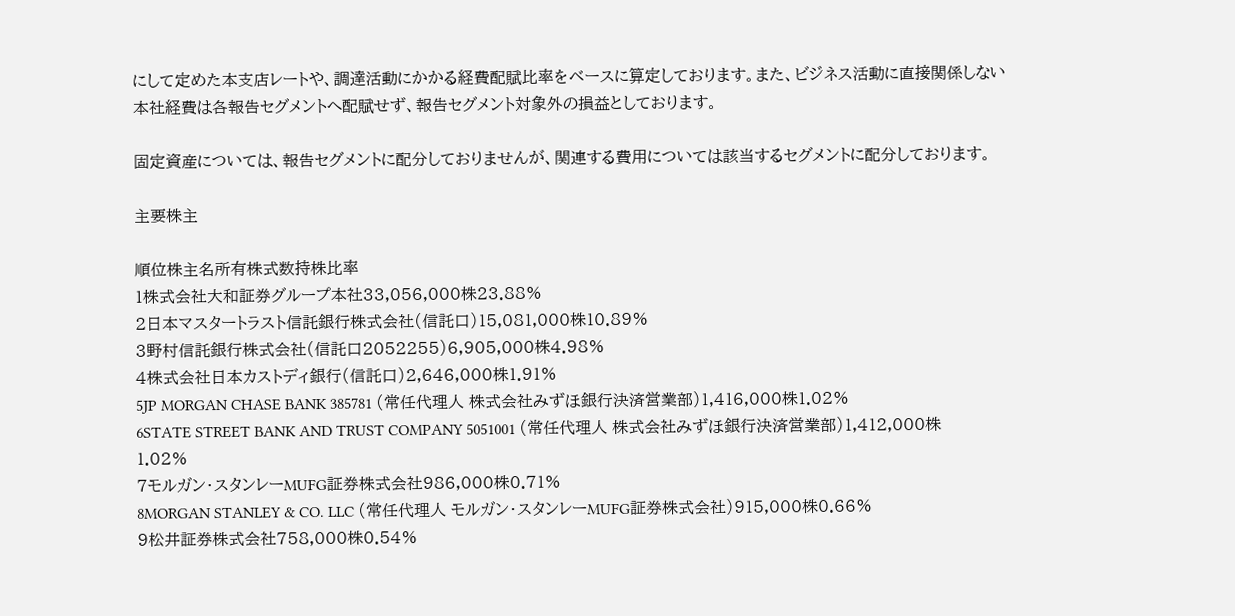にして定めた本支店レートや、調達活動にかかる経費配賦比率をベースに算定しております。また、ビジネス活動に直接関係しない本社経費は各報告セグメントへ配賦せず、報告セグメント対象外の損益としております。

固定資産については、報告セグメントに配分しておりませんが、関連する費用については該当するセグメントに配分しております。

主要株主

順位株主名所有株式数持株比率
1株式会社大和証券グループ本社33,056,000株23.88%
2日本マスタートラスト信託銀行株式会社(信託口)15,081,000株10.89%
3野村信託銀行株式会社(信託口2052255)6,905,000株4.98%
4株式会社日本カストディ銀行(信託口)2,646,000株1.91%
5JP MORGAN CHASE BANK 385781 (常任代理人 株式会社みずほ銀行決済営業部)1,416,000株1.02%
6STATE STREET BANK AND TRUST COMPANY 5051001 (常任代理人 株式会社みずほ銀行決済営業部)1,412,000株1.02%
7モルガン・スタンレーMUFG証券株式会社986,000株0.71%
8MORGAN STANLEY & CO. LLC (常任代理人 モルガン・スタンレーMUFG証券株式会社)915,000株0.66%
9松井証券株式会社758,000株0.54%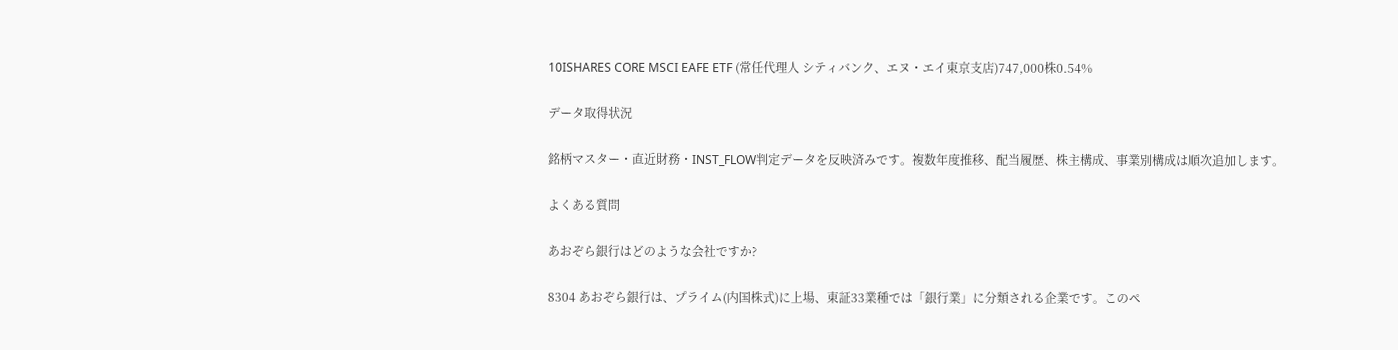10ISHARES CORE MSCI EAFE ETF (常任代理人 シティバンク、エヌ・エイ東京支店)747,000株0.54%

データ取得状況

銘柄マスター・直近財務・INST_FLOW判定データを反映済みです。複数年度推移、配当履歴、株主構成、事業別構成は順次追加します。

よくある質問

あおぞら銀行はどのような会社ですか?

8304 あおぞら銀行は、プライム(内国株式)に上場、東証33業種では「銀行業」に分類される企業です。このペ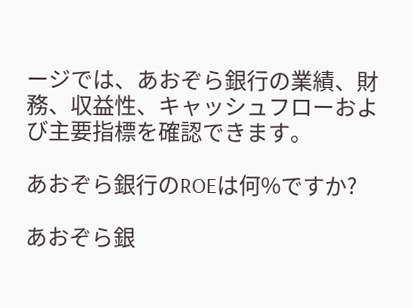ージでは、あおぞら銀行の業績、財務、収益性、キャッシュフローおよび主要指標を確認できます。

あおぞら銀行のROEは何%ですか?

あおぞら銀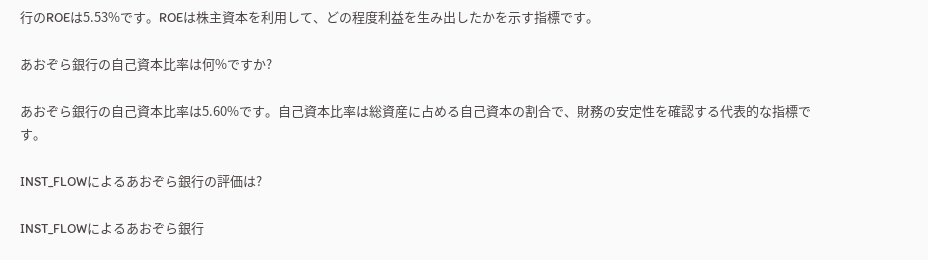行のROEは5.53%です。ROEは株主資本を利用して、どの程度利益を生み出したかを示す指標です。

あおぞら銀行の自己資本比率は何%ですか?

あおぞら銀行の自己資本比率は5.60%です。自己資本比率は総資産に占める自己資本の割合で、財務の安定性を確認する代表的な指標です。

INST_FLOWによるあおぞら銀行の評価は?

INST_FLOWによるあおぞら銀行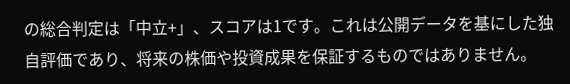の総合判定は「中立+」、スコアは1です。これは公開データを基にした独自評価であり、将来の株価や投資成果を保証するものではありません。